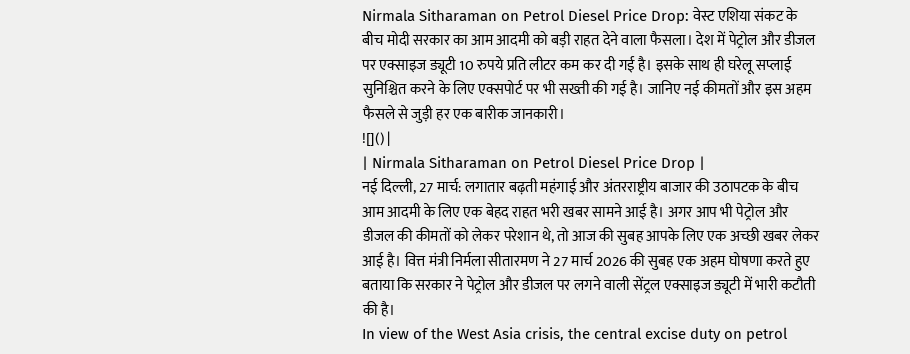Nirmala Sitharaman on Petrol Diesel Price Drop: वेस्ट एशिया संकट के बीच मोदी सरकार का आम आदमी को बड़ी राहत देने वाला फैसला। देश में पेट्रोल और डीजल पर एक्साइज ड्यूटी 10 रुपये प्रति लीटर कम कर दी गई है। इसके साथ ही घरेलू सप्लाई सुनिश्चित करने के लिए एक्सपोर्ट पर भी सख्ती की गई है। जानिए नई कीमतों और इस अहम फैसले से जुड़ी हर एक बारीक जानकारी।
![]() |
| Nirmala Sitharaman on Petrol Diesel Price Drop |
नई दिल्ली, 27 मार्च: लगातार बढ़ती महंगाई और अंतरराष्ट्रीय बाजार की उठापटक के बीच आम आदमी के लिए एक बेहद राहत भरी खबर सामने आई है। अगर आप भी पेट्रोल और डीजल की कीमतों को लेकर परेशान थे, तो आज की सुबह आपके लिए एक अच्छी खबर लेकर आई है। वित्त मंत्री निर्मला सीतारमण ने 27 मार्च 2026 की सुबह एक अहम घोषणा करते हुए बताया कि सरकार ने पेट्रोल और डीजल पर लगने वाली सेंट्रल एक्साइज ड्यूटी में भारी कटौती की है।
In view of the West Asia crisis, the central excise duty on petrol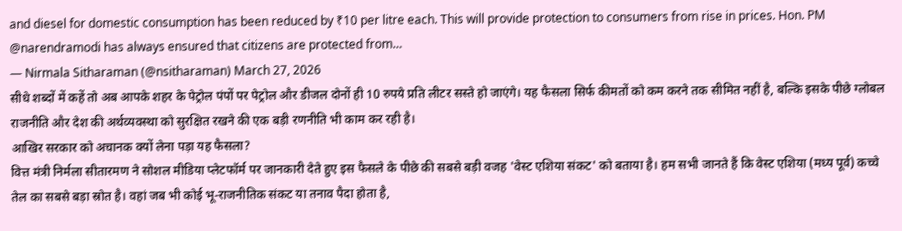and diesel for domestic consumption has been reduced by ₹10 per litre each. This will provide protection to consumers from rise in prices. Hon. PM @narendramodi has always ensured that citizens are protected from…
— Nirmala Sitharaman (@nsitharaman) March 27, 2026
सीधे शब्दों में कहें तो अब आपके शहर के पेट्रोल पंपों पर पेट्रोल और डीजल दोनों ही 10 रुपये प्रति लीटर सस्ते हो जाएंगे। यह फैसला सिर्फ कीमतों को कम करने तक सीमित नहीं है, बल्कि इसके पीछे ग्लोबल राजनीति और देश की अर्थव्यवस्था को सुरक्षित रखने की एक बड़ी रणनीति भी काम कर रही है।
आखिर सरकार को अचानक क्यों लेना पड़ा यह फैसला?
वित्त मंत्री निर्मला सीतारमण ने सोशल मीडिया प्लेटफॉर्म पर जानकारी देते हुए इस फैसले के पीछे की सबसे बड़ी वजह 'वेस्ट एशिया संकट' को बताया है। हम सभी जानते हैं कि वेस्ट एशिया (मध्य पूर्व) कच्चे तेल का सबसे बड़ा स्रोत है। वहां जब भी कोई भू-राजनीतिक संकट या तनाव पैदा होता है,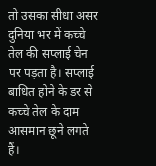तो उसका सीधा असर दुनिया भर में कच्चे तेल की सप्लाई चेन पर पड़ता है। सप्लाई बाधित होने के डर से कच्चे तेल के दाम आसमान छूने लगते हैं।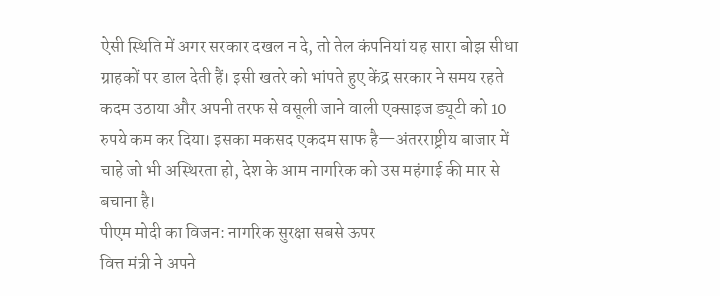ऐसी स्थिति में अगर सरकार दखल न दे, तो तेल कंपनियां यह सारा बोझ सीधा ग्राहकों पर डाल देती हैं। इसी खतरे को भांपते हुए केंद्र सरकार ने समय रहते कदम उठाया और अपनी तरफ से वसूली जाने वाली एक्साइज ड्यूटी को 10 रुपये कम कर दिया। इसका मकसद एकदम साफ है—अंतरराष्ट्रीय बाजार में चाहे जो भी अस्थिरता हो, देश के आम नागरिक को उस महंगाई की मार से बचाना है।
पीएम मोदी का विजन: नागरिक सुरक्षा सबसे ऊपर
वित्त मंत्री ने अपने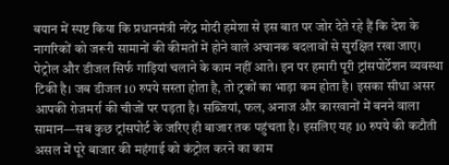बयान में स्पष्ट किया कि प्रधानमंत्री नरेंद्र मोदी हमेशा से इस बात पर जोर देते रहे हैं कि देश के नागरिकों को जरूरी सामानों की कीमतों में होने वाले अचानक बदलावों से सुरक्षित रखा जाए। पेट्रोल और डीजल सिर्फ गाड़ियां चलाने के काम नहीं आते। इन पर हमारी पूरी ट्रांसपोर्टेशन व्यवस्था टिकी है। जब डीजल 10 रुपये सस्ता होता है, तो ट्रकों का भाड़ा कम होता है। इसका सीधा असर आपकी रोजमर्रा की चीजों पर पड़ता है। सब्जियां, फल, अनाज और कारखानों में बनने वाला सामान—सब कुछ ट्रांसपोर्ट के जरिए ही बाजार तक पहुंचता है। इसलिए यह 10 रुपये की कटौती असल में पूरे बाजार की महंगाई को कंट्रोल करने का काम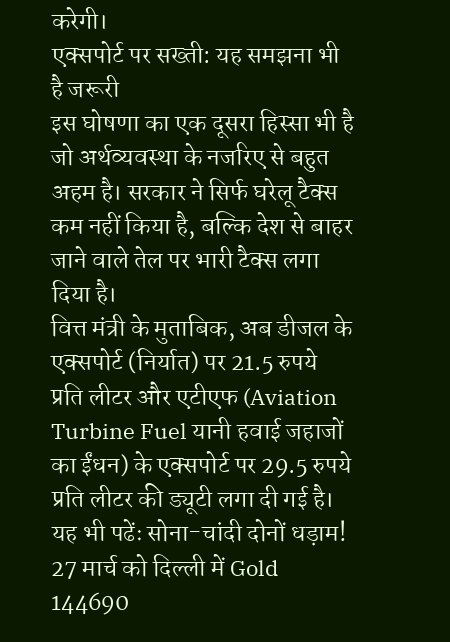करेगी।
एक्सपोर्ट पर सख्ती: यह समझना भी है जरूरी
इस घोषणा का एक दूसरा हिस्सा भी है जो अर्थव्यवस्था के नजरिए से बहुत अहम है। सरकार ने सिर्फ घरेलू टैक्स कम नहीं किया है, बल्कि देश से बाहर जाने वाले तेल पर भारी टैक्स लगा दिया है।
वित्त मंत्री के मुताबिक, अब डीजल के एक्सपोर्ट (निर्यात) पर 21.5 रुपये प्रति लीटर और एटीएफ (Aviation Turbine Fuel यानी हवाई जहाजों का ईंधन) के एक्सपोर्ट पर 29.5 रुपये प्रति लीटर की ड्यूटी लगा दी गई है।
यह भी पढेंः सोना-चांदी दोनों धड़ाम! 27 मार्च को दिल्ली में Gold 144690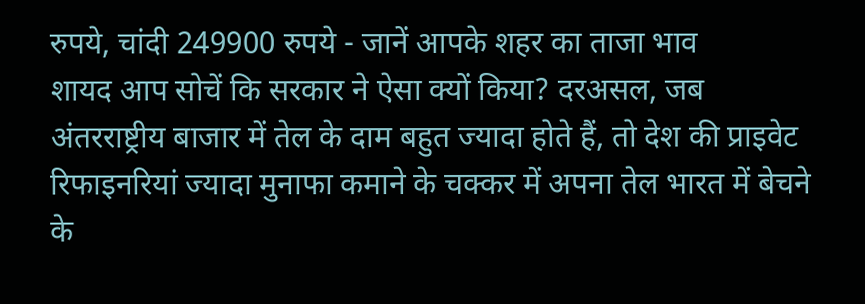रुपये, चांदी 249900 रुपये - जानें आपके शहर का ताजा भाव
शायद आप सोचें कि सरकार ने ऐसा क्यों किया? दरअसल, जब अंतरराष्ट्रीय बाजार में तेल के दाम बहुत ज्यादा होते हैं, तो देश की प्राइवेट रिफाइनरियां ज्यादा मुनाफा कमाने के चक्कर में अपना तेल भारत में बेचने के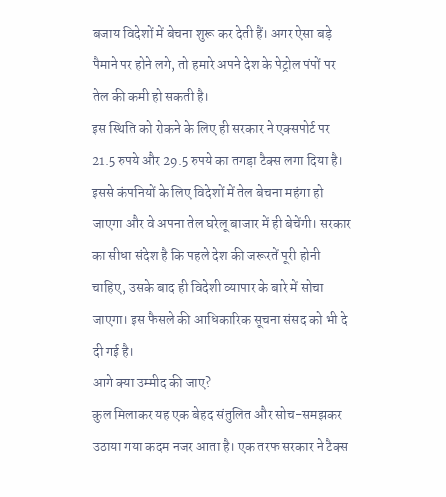बजाय विदेशों में बेचना शुरू कर देती हैं। अगर ऐसा बड़े पैमाने पर होने लगे, तो हमारे अपने देश के पेट्रोल पंपों पर तेल की कमी हो सकती है।
इस स्थिति को रोकने के लिए ही सरकार ने एक्सपोर्ट पर 21.5 रुपये और 29.5 रुपये का तगड़ा टैक्स लगा दिया है। इससे कंपनियों के लिए विदेशों में तेल बेचना महंगा हो जाएगा और वे अपना तेल घरेलू बाजार में ही बेचेंगी। सरकार का सीधा संदेश है कि पहले देश की जरूरतें पूरी होनी चाहिए, उसके बाद ही विदेशी व्यापार के बारे में सोचा जाएगा। इस फैसले की आधिकारिक सूचना संसद को भी दे दी गई है।
आगे क्या उम्मीद की जाए?
कुल मिलाकर यह एक बेहद संतुलित और सोच-समझकर उठाया गया कदम नजर आता है। एक तरफ सरकार ने टैक्स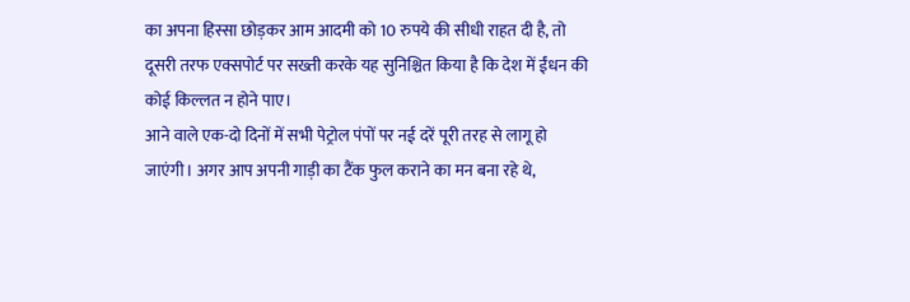का अपना हिस्सा छोड़कर आम आदमी को 10 रुपये की सीधी राहत दी है, तो दूसरी तरफ एक्सपोर्ट पर सख्ती करके यह सुनिश्चित किया है कि देश में ईंधन की कोई किल्लत न होने पाए।
आने वाले एक-दो दिनों में सभी पेट्रोल पंपों पर नई दरें पूरी तरह से लागू हो जाएंगी। अगर आप अपनी गाड़ी का टैंक फुल कराने का मन बना रहे थे,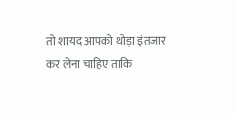तो शायद आपको थोड़ा इंतजार कर लेना चाहिए ताकि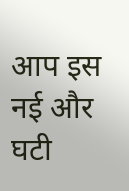आप इस नई और घटी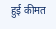हुई कीमत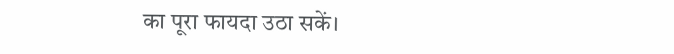का पूरा फायदा उठा सकें।